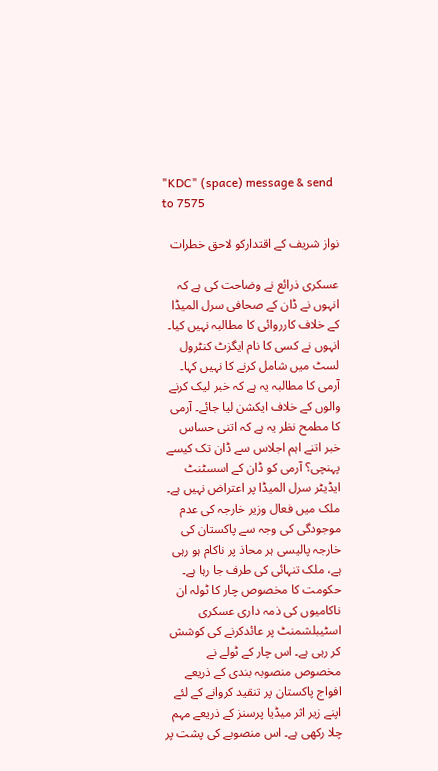"KDC" (space) message & send to 7575

نواز شریف کے اقتدارکو لاحق خطرات

عسکری ذرائع نے وضاحت کی ہے کہ انہوں نے ڈان کے صحافی سرل المیڈا کے خلاف کارروائی کا مطالبہ نہیں کیا۔ انہوں نے کسی کا نام ایگزٹ کنٹرول لسٹ میں شامل کرنے کا نہیں کہا۔ آرمی کا مطالبہ یہ ہے کہ خبر لیک کرنے والوں کے خلاف ایکشن لیا جائے۔ آرمی کا مطمح نظر یہ ہے کہ اتنی حساس خبر اتنے اہم اجلاس سے ڈان تک کیسے پہنچی؟ آرمی کو ڈان کے اسسٹنٹ ایڈیٹر سرل المیڈا پر اعتراض نہیں ہے۔
ملک میں فعال وزیر خارجہ کی عدم موجودگی کی وجہ سے پاکستان کی خارجہ پالیسی ہر محاذ پر ناکام ہو رہی ہے، ملک تنہائی کی طرف جا رہا ہے۔ حکومت کا مخصوص چار کا ٹولہ ان ناکامیوں کی ذمہ داری عسکری اسٹیبلشمنٹ پر عائدکرنے کی کوشش کر رہی ہے۔ اس چار کے ٹولے نے مخصوص منصوبہ بندی کے ذریعے افواج پاکستان پر تنقید کروانے کے لئے اپنے زیر اثر میڈیا پرسنز کے ذریعے مہم چلا رکھی ہے۔ اس منصوبے کی پشت پر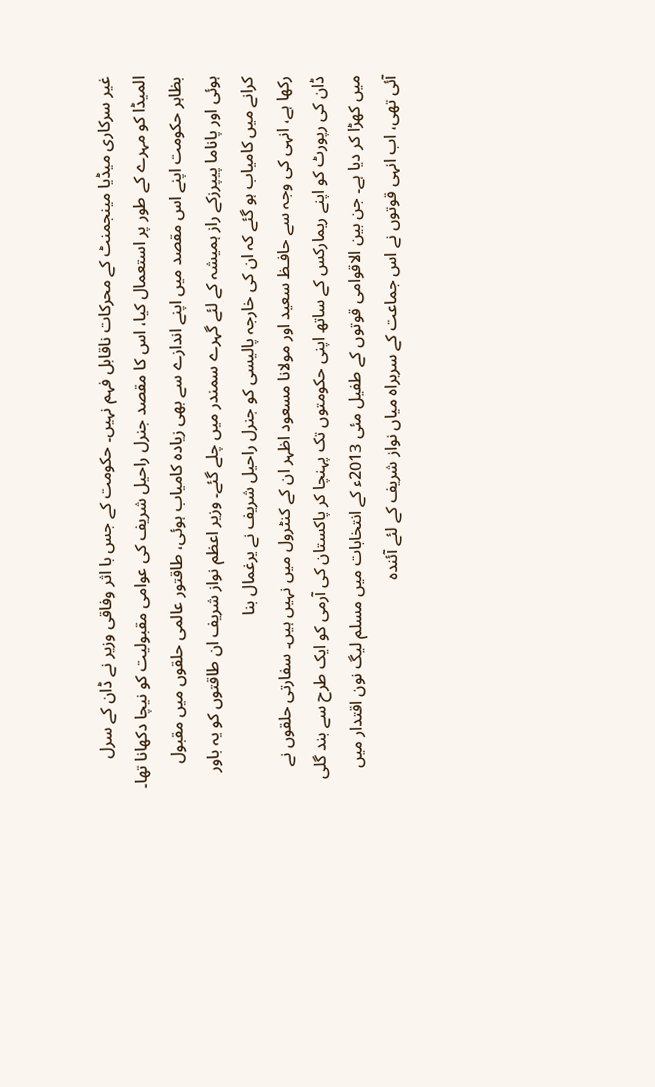غیر سرکاری میڈیا مینجمنٹ کے محرکات ناقابل فہم نہیں۔ حکومت کے جس با اثر وفاقی وزیر نے ڈان کے سرل المیڈا کو مہرے کے طور پر استعمال کیا، اس کا مقصد جنرل راحیل شریف کی عوامی مقبولیت کو نیچا دکھانا تھا۔ بظاہر حکومت اپنے اس مقصد میں اپنے اندازے سے بھی زیادہ کامیاب ہوئی، طاقتور عالمی حلقوں میں مقبول ہوئی اور پاناما پیپرزکے راز ہمیشہ کے لئے گہرے سمندر میں چلے گئے۔ وزیر اعظم نواز شریف ان طاقتوں کو یہ باور کرانے میں کامیاب ہو گئے کہ ان کی خارجہ پالیسی کو جنرل راحیل شریف نے یرغمال بنا
رکھا ہے، انہی کی وجہ سے حافـظ سعید اور مولانا مسعود اظہر ان کے کنٹرول میں نہیں ہیں۔ سفارتی حلقوں نے ڈان کی رپورٹ کو اپنے ریمارکس کے ساتھ اپنی حکومتوں تک پہنچا کر پاکستان کی آرمی کو ایک طرح سے بند گلی میں کھڑا کر دیا ہے۔ جن بین الاقوامی قوتوں کے طفیل مئی 2013ء کے انتخابات میں مسلم لیگ نون اقتدار میں آئی تھی، اب انہی قوتوں نے اس جماعت کے سربراہ میاں نواز شریف کے لئے آئندہ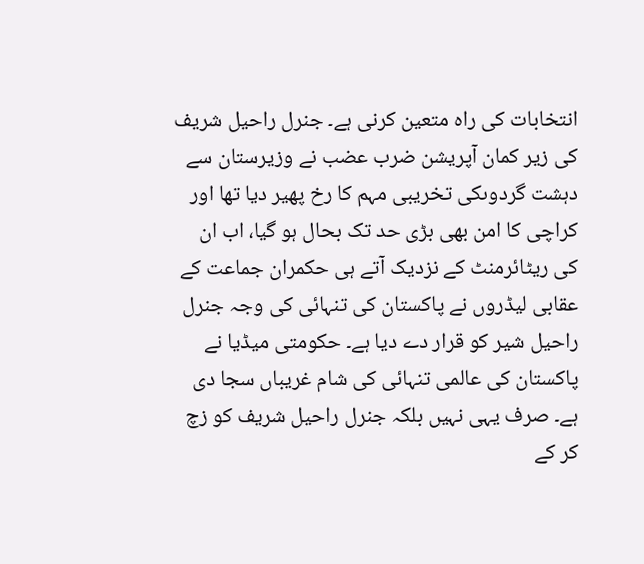انتخابات کی راہ متعین کرنی ہے۔ جنرل راحیل شریف کی زیر کمان آپریشن ضرب عضب نے وزیرستان سے دہشت گردوںکی تخریبی مہم کا رخ پھیر دیا تھا اور کراچی کا امن بھی بڑی حد تک بحال ہو گیا، اب ان کی ریٹائرمنٹ کے نزدیک آتے ہی حکمران جماعت کے عقابی لیڈروں نے پاکستان کی تنہائی کی وجہ جنرل راحیل شیر کو قرار دے دیا ہے۔ حکومتی میڈیا نے پاکستان کی عالمی تنہائی کی شام غریباں سجا دی ہے۔ صرف یہی نہیں بلکہ جنرل راحیل شریف کو زچ کر کے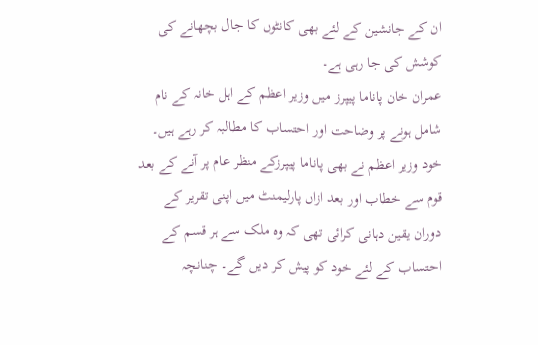ان کے جانشین کے لئے بھی کانٹوں کا جال بچھانے کی کوشش کی جا رہی ہے۔
عمران خان پاناما پیپرز میں وزیر اعظم کے اہل خانہ کے نام شامل ہونے پر وضاحت اور احتساب کا مطالبہ کر رہے ہیں۔ خود وزیر اعظم نے بھی پاناما پیپرزکے منظر عام پر آنے کے بعد قوم سے خطاب اور بعد ازاں پارلیمنٹ میں اپنی تقریر کے دوران یقین دہانی کرائی تھی کہ وہ ملک سے ہر قسم کے احتساب کے لئے خود کو پیش کر دیں گے۔ چنانچہ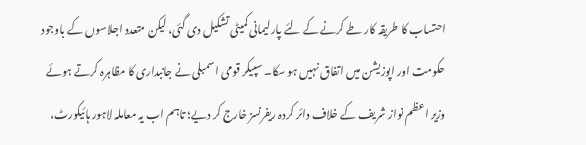احتساب کا طریقہ کار طے کرنے کے لئے پارلیمانی کمیٹی تشکیل دی گئی، لیکن متعدد اجلاسوں کے باوجود حکومت اور اپوزیشن میں اتفاق نہیں ہو سکا۔ سپیکر قومی اسمبلی نے جانبداری کا مظاہرہ کرتے ہوئے وزیر اعظم نواز شریف کے خلاف دائر کردہ ریفرنسز خارج کر دیے؛ تاہم اب یہ معاملہ لاہور ہائیکورٹ،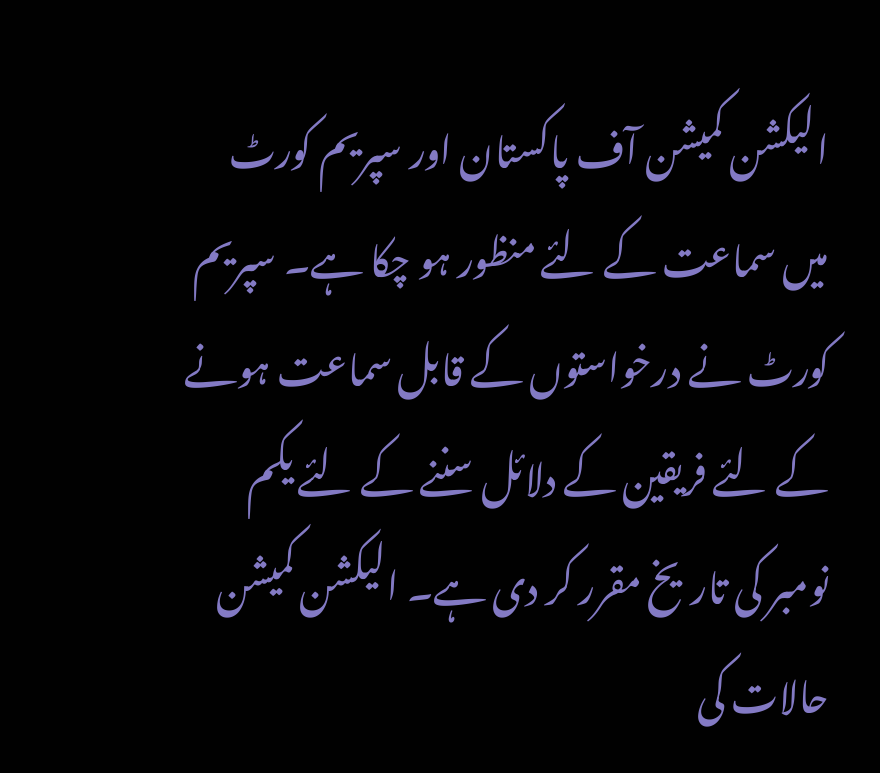الیکشن کمیشن آف پاکستان اور سپریم کورٹ میں سماعت کے لئے منظور ہو چکا ہے۔ سپریم کورٹ نے درخواستوں کے قابل سماعت ہونے کے لئے فریقین کے دلائل سننے کے لئے یکم نومبر کی تاریخ مقرر کر دی ہے۔ الیکشن کمیشن حالات کی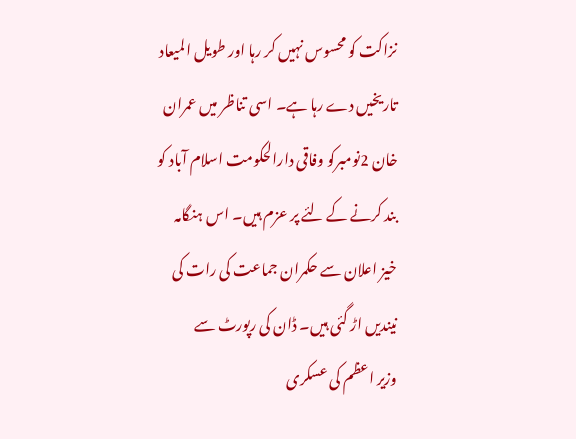نزاکت کو محسوس نہیں کر رہا اور طویل المیعاد تاریخیں دے رہا ہے۔ اسی تناظر میں عمران خان 2نومبرکو وفاقی دارالحکومت اسلام آباد کو بند کرنے کے لئے پر عزم ہیں۔ اس ہنگامہ خیز اعلان سے حکمران جماعت کی رات کی نیندیں اڑ گئی ہیں۔ ڈان کی رپورٹ سے
وزیر اعظم کی عسکری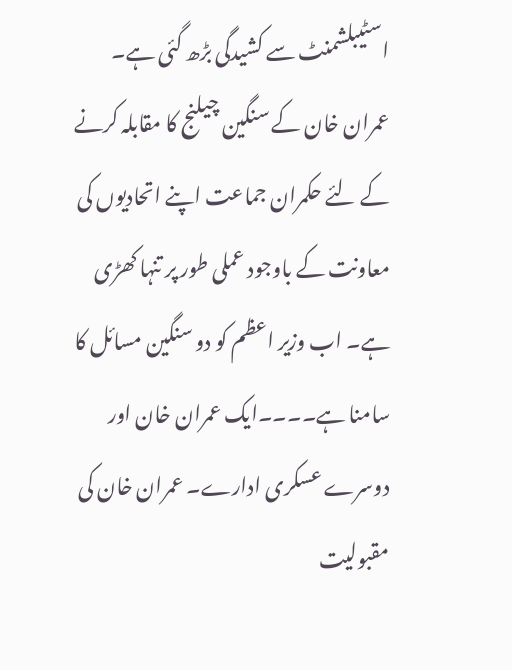اسٹیبلشمنٹ سے کشیدگی بڑھ گئی ہے۔ عمران خان کے سنگین چیلنج کا مقابلہ کرنے کے لئے حکمران جماعت اپنے اتحادیوں کی معاونت کے باوجود عملی طور پر تنہا کھڑی ہے۔ اب وزیر اعظم کو دو سنگین مسائل کا سامنا ہے۔۔۔۔ایک عمران خان اور دوسرے عسکری ادارے۔ عمران خان کی مقبولیت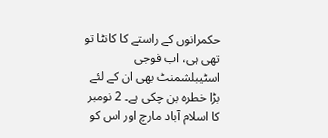حکمرانوں کے راستے کا کانٹا تو تھی ہی، اب فوجی اسٹیبلشمنٹ بھی ان کے لئے بڑا خطرہ بن چکی ہے۔ 2 نومبر کا اسلام آباد مارچ اور اس کو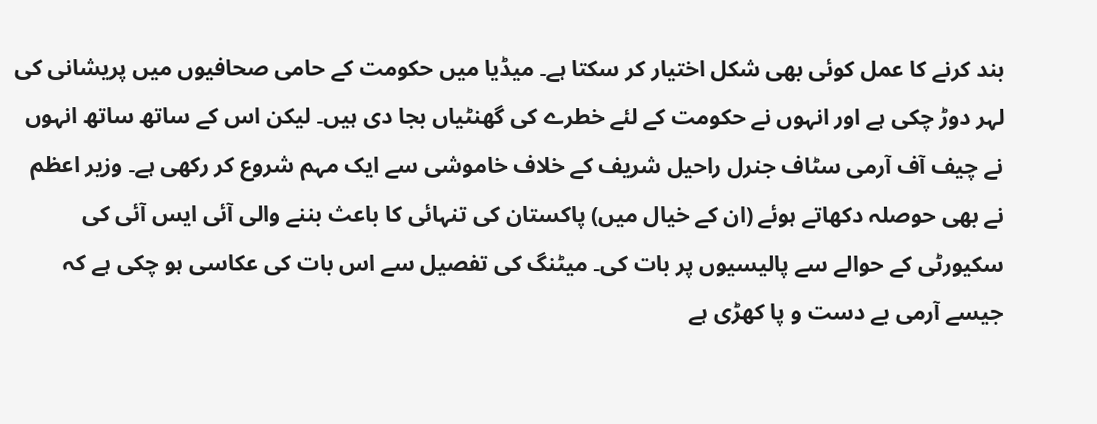بند کرنے کا عمل کوئی بھی شکل اختیار کر سکتا ہے۔ میڈیا میں حکومت کے حامی صحافیوں میں پریشانی کی لہر دوڑ چکی ہے اور انہوں نے حکومت کے لئے خطرے کی گھنٹیاں بجا دی ہیں۔ لیکن اس کے ساتھ ساتھ انہوں نے چیف آف آرمی سٹاف جنرل راحیل شریف کے خلاف خاموشی سے ایک مہم شروع کر رکھی ہے۔ وزیر اعظم نے بھی حوصلہ دکھاتے ہوئے (ان کے خیال میں) پاکستان کی تنہائی کا باعث بننے والی آئی ایس آئی کی سکیورٹی کے حوالے سے پالیسیوں پر بات کی۔ میٹنگ کی تفصیل سے اس بات کی عکاسی ہو چکی ہے کہ جیسے آرمی بے دست و پا کھڑی ہے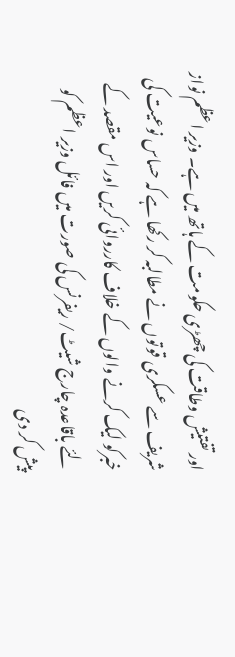اور تفتیش وطاقت کی چھڑی حکومت کے ہاتھ میں ہے۔ وزیر اعظم نواز شریف سے عسکری قوتوں نے مطالبہ کر رکھا ہے کہ حساس نوعیت کی خبرکو لیک کرنے والوں کے خلاف کارروائی کریں اور اس مقصد کے لئے باقاعدہ چارج شیٹ/ ریفرنس کی صورت میں فائل وزیر اعظم کو پیش کر دی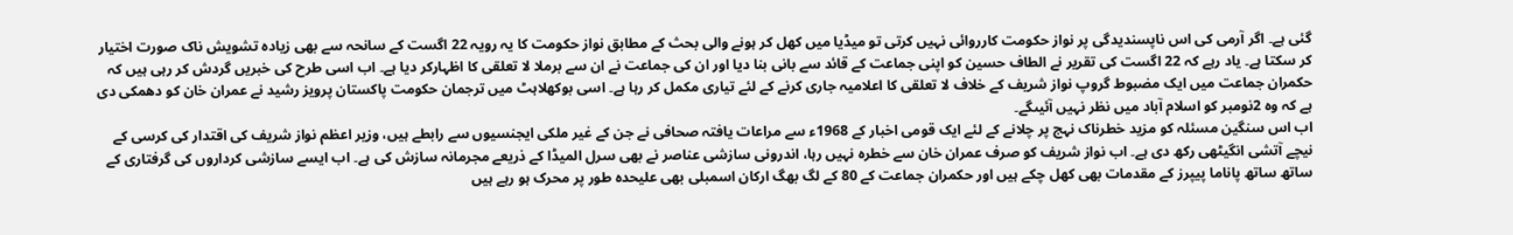گئی ہے۔ اگر آرمی کی اس ناپسندیدگی پر نواز حکومت کارروائی نہیں کرتی تو میڈیا میں کھل کر ہونے والی بحث کے مطابق نواز حکومت کا یہ رویہ 22 اگست کے سانحہ سے بھی زیادہ تشویش ناک صورت اختیار کر سکتا ہے۔ یاد رہے کہ 22 اگست کی تقریر نے الطاف حسین کو اپنی جماعت کے قائد سے بانی بنا دیا اور ان کی جماعت نے ان سے برملا لا تعلقی کا اظہارکر دیا ہے۔ اب اسی طرح کی خبریں گردش کر رہی ہیں کہ حکمران جماعت میں ایک مضبوط گروپ نواز شریف کے خلاف لا تعلقی کا اعلامیہ جاری کرنے کے لئے تیاری مکمل کر رہا ہے۔ اسی بوکھلاہٹ میں ترجمان حکومت پاکستان پرویز رشید نے عمران خان کو دھمکی دی ہے کہ وہ 2نومبر کو اسلام آباد میں نظر نہیں آئیںگے۔
اب اس سنگین مسئلہ کو مزید خطرناک نہج پر چلانے کے لئے ایک قومی اخبار کے 1968ء سے مراعات یافتہ صحافی نے جن کے غیر ملکی ایجنسیوں سے رابطے ہیں، وزیر اعظم نواز شریف کی اقتدار کی کرسی کے نیچے آتشی انگیٹھی رکھ دی ہے۔ اب نواز شریف کو صرف عمران خان سے خطرہ نہیں رہا، اندرونی سازشی عناصر نے بھی سرل المیڈا کے ذریعے مجرمانہ سازش کی ہے۔ اب ایسے سازشی کرداروں کی گرفتاری کے ساتھ ساتھ پاناما پیپرز کے مقدمات بھی کھل چکے ہیں اور حکمران جماعت کے 80 کے لگ بھگ ارکان اسمبلی بھی علیحدہ طور پر محرک ہو رہے ہیں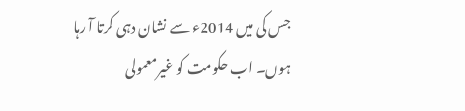جس کی میں 2014ء سے نشان دہی کرتا آ رہا ہوں۔ اب حکومت کو غیرمعمولی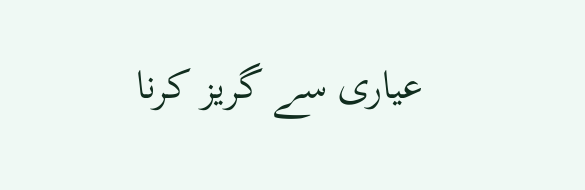عیاری سے گریز کرنا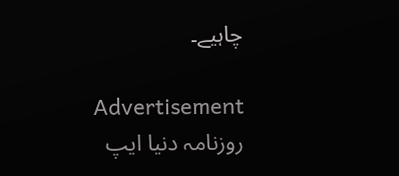چاہیے۔

Advertisement
روزنامہ دنیا ایپ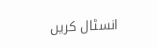انسٹال کریں